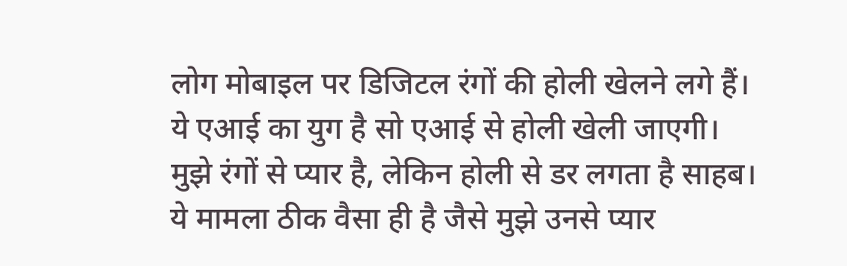लोग मोबाइल पर डिजिटल रंगों की होली खेलने लगे हैं। ये एआई का युग है सो एआई से होली खेली जाएगी।
मुझे रंगों से प्यार है, लेकिन होली से डर लगता है साहब। ये मामला ठीक वैसा ही है जैसे मुझे उनसे प्यार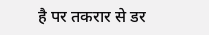है पर तकरार से डर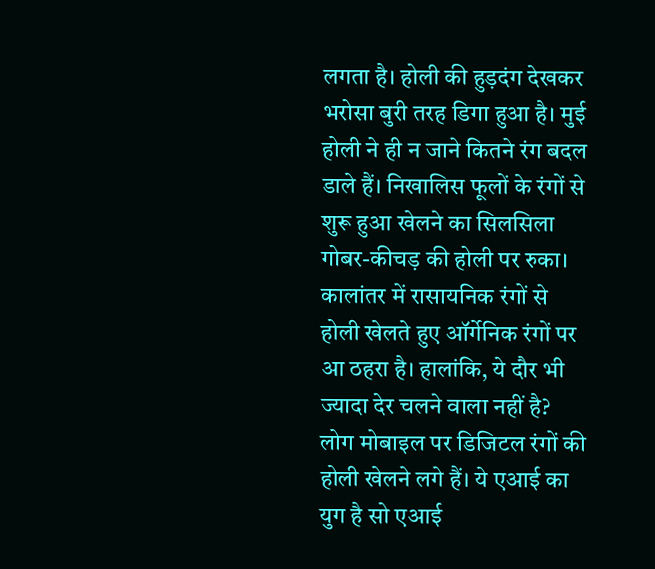लगता है। होली की हुड़दंग देखकर भरोसा बुरी तरह डिगा हुआ है। मुई होली ने ही न जाने कितने रंग बदल डाले हैं। निखालिस फूलों के रंगों से शुरू हुआ खेलने का सिलसिला गोबर-कीचड़ की होली पर रुका। कालांतर में रासायनिक रंगों से होली खेलते हुए ऑर्गेनिक रंगों पर आ ठहरा है। हालांकि, ये दौर भी ज्यादा देर चलने वाला नहीं है? लोग मोबाइल पर डिजिटल रंगों की होली खेलने लगे हैं। ये एआई का युग है सो एआई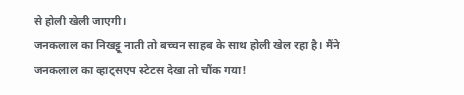से होली खेली जाएगी।
जनकलाल का निखट्टू नाती तो बच्चन साहब के साथ होली खेल रहा है। मैंने जनकलाल का व्हाट्सएप स्टेटस देखा तो चौंक गया!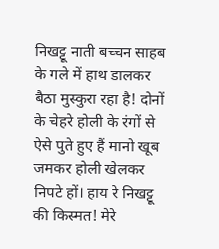निखट्टू नाती बच्चन साहब के गले में हाथ डालकर बैठा मुस्कुरा रहा है! दोनों के चेहरे होली के रंगों से ऐसे पुते हुए हैं मानो खूब जमकर होली खेलकर निपटे हों। हाय रे निखट्टू की किस्मत! मेरे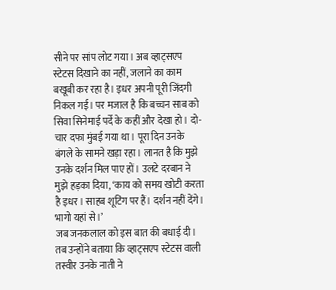सीने पर सांप लोट गया। अब व्हाट्सएप स्टेटस दिखाने का नहीं, जलाने का काम बखूबी कर रहा है। इधर अपनी पूरी जिंदगी निकल गई। पर मजाल है कि बच्चन साब को सिवा सिनेमाई पर्दे के कहीं और देखा हो। दो-चार दफा मुंबई गया था। पूरा दिन उनके बंगले के सामने खड़ा रहा। लानत है कि मुझे उनके दर्शन मिल पाए हों। उलटे दरबान ने मुझे हड़का दिया, ‘काय को समय खोटी करता है इधर। साहब शूटिंग पर हैं। दर्शन नहीं देंगे। भागो यहां से।’
जब जनकलाल को इस बात की बधाई दी। तब उन्होंने बताया कि व्हाट्सएप स्टेटस वाली तस्वीर उनके नाती ने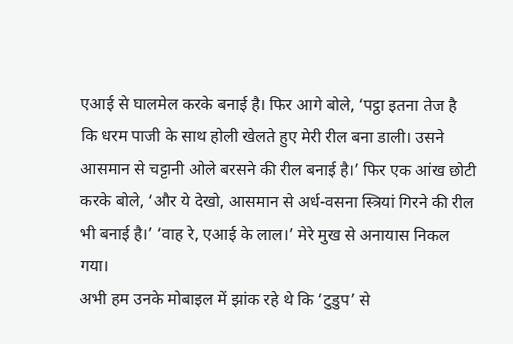एआई से घालमेल करके बनाई है। फिर आगे बोले, ‘पट्ठा इतना तेज है कि धरम पाजी के साथ होली खेलते हुए मेरी रील बना डाली। उसने आसमान से चट्टानी ओले बरसने की रील बनाई है।’ फिर एक आंख छोटी करके बोले, ‘और ये देखो, आसमान से अर्ध-वसना स्त्रियां गिरने की रील भी बनाई है।’ ‘वाह रे, एआई के लाल।’ मेरे मुख से अनायास निकल गया।
अभी हम उनके मोबाइल में झांक रहे थे कि ‘टुडुप’ से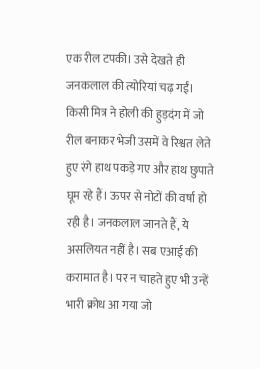एक रील टपकी। उसे देखते ही जनकलाल की त्योरियां चढ़ गईं। किसी मित्र ने होली की हुड़दंग में जो रील बनाकर भेजी उसमें वे रिश्वत लेते हुए रंगे हाथ पकड़े गए और हाथ छुपाते घूम रहे हैं। ऊपर से नोटों की वर्षा हो रही है। जनकलाल जानते हैं, ये असलियत नहीं है। सब एआई की करामात है। पर न चाहते हुए भी उन्हें भारी क्रोध आ गया जो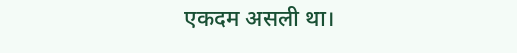एकदम असली था।